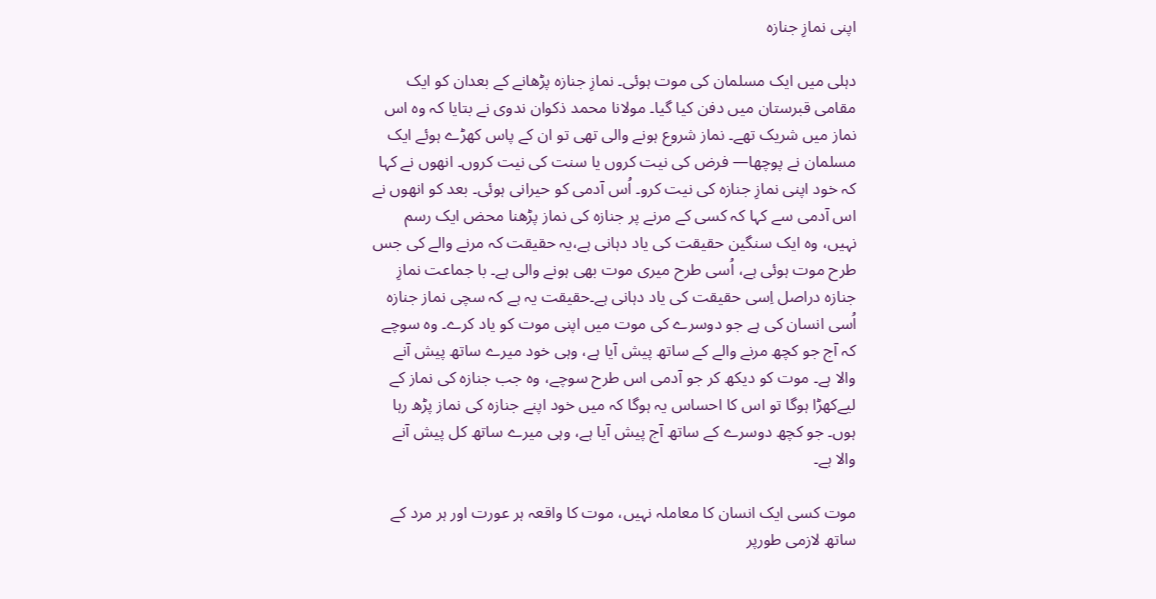اپنی نمازِ جنازہ

دہلی میں ایک مسلمان کی موت ہوئی۔ نمازِ جنازہ پڑھانے کے بعدان کو ایک مقامی قبرستان میں دفن کیا گیا۔ مولانا محمد ذکوان ندوی نے بتایا کہ وہ اس نماز میں شریک تھے۔ نماز شروع ہونے والی تھی تو ان کے پاس کھڑے ہوئے ایک مسلمان نے پوچھا— فرض کی نیت کروں یا سنت کی نیت کروں۔ انھوں نے کہا کہ خود اپنی نمازِ جنازہ کی نیت کرو۔ اُس آدمی کو حیرانی ہوئی۔ بعد کو انھوں نے اس آدمی سے کہا کہ کسی کے مرنے پر جنازہ کی نماز پڑھنا محض ایک رسم نہیں، وہ ایک سنگین حقیقت کی یاد دہانی ہے،یہ حقیقت کہ مرنے والے کی جس طرح موت ہوئی ہے، اُسی طرح میری موت بھی ہونے والی ہے۔ با جماعت نمازِ جنازہ دراصل اِسی حقیقت کی یاد دہانی ہے۔حقیقت یہ ہے کہ سچی نماز جنازہ اُسی انسان کی ہے جو دوسرے کی موت میں اپنی موت کو یاد کرے۔ وہ سوچے کہ آج جو کچھ مرنے والے کے ساتھ پیش آیا ہے، وہی خود میرے ساتھ پیش آنے والا ہے۔ موت کو دیکھ کر جو آدمی اس طرح سوچے، وہ جب جنازہ کی نماز کے ليےکھڑا ہوگا تو اس کا احساس یہ ہوگا کہ میں خود اپنے جنازہ کی نماز پڑھ رہا ہوں۔ جو کچھ دوسرے کے ساتھ آج پیش آیا ہے، وہی میرے ساتھ کل پیش آنے والا ہے۔

موت کسی ایک انسان کا معاملہ نہیں، موت کا واقعہ ہر عورت اور ہر مرد کے ساتھ لازمی طورپر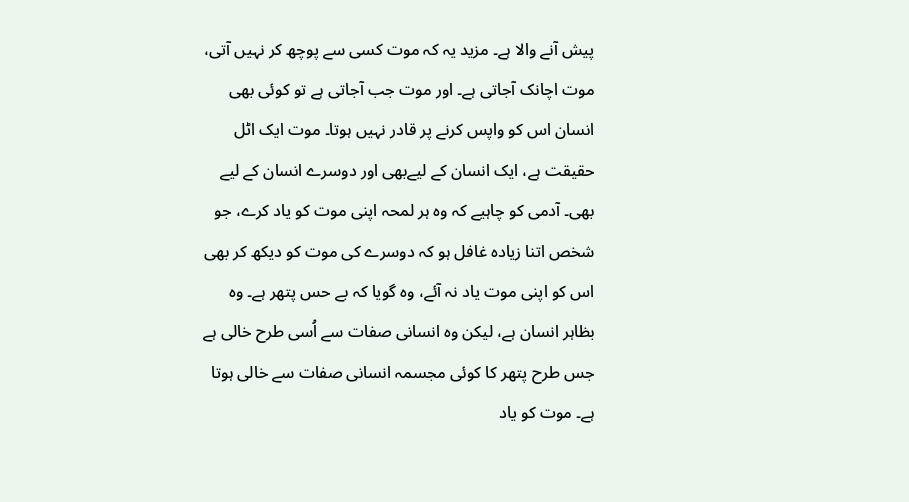پیش آنے والا ہے۔ مزید یہ کہ موت کسی سے پوچھ کر نہیں آتی، موت اچانک آجاتی ہے۔ اور موت جب آجاتی ہے تو کوئی بھی انسان اس کو واپس کرنے پر قادر نہیں ہوتا۔ موت ایک اٹل حقیقت ہے، ایک انسان کے ليےبھی اور دوسرے انسان کے لیے بھی۔ آدمی کو چاہیے کہ وہ ہر لمحہ اپنی موت کو یاد کرے، جو شخص اتنا زیادہ غافل ہو کہ دوسرے کی موت کو دیکھ کر بھی اس کو اپنی موت یاد نہ آئے، وہ گویا کہ بے حس پتھر ہے۔ وہ بظاہر انسان ہے، لیکن وہ انسانی صفات سے اُسی طرح خالی ہے جس طرح پتھر کا کوئی مجسمہ انسانی صفات سے خالی ہوتا ہے۔ موت کو یاد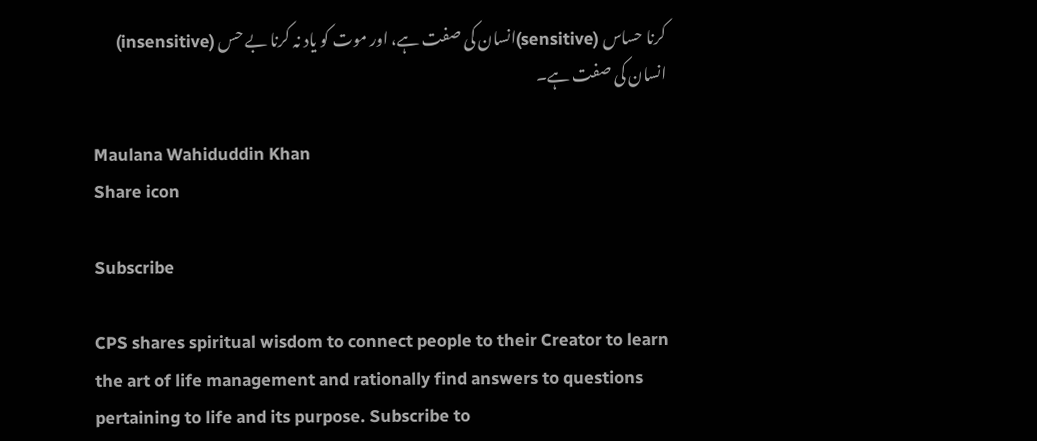کرنا حساس (sensitive)انسان کی صفت ہے، اور موت کو یاد نہ کرنا بے حس (insensitive) انسان کی صفت ہے۔

Maulana Wahiduddin Khan
Share icon

Subscribe

CPS shares spiritual wisdom to connect people to their Creator to learn the art of life management and rationally find answers to questions pertaining to life and its purpose. Subscribe to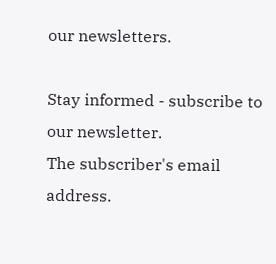our newsletters.

Stay informed - subscribe to our newsletter.
The subscriber's email address.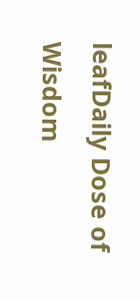leafDaily Dose of Wisdom